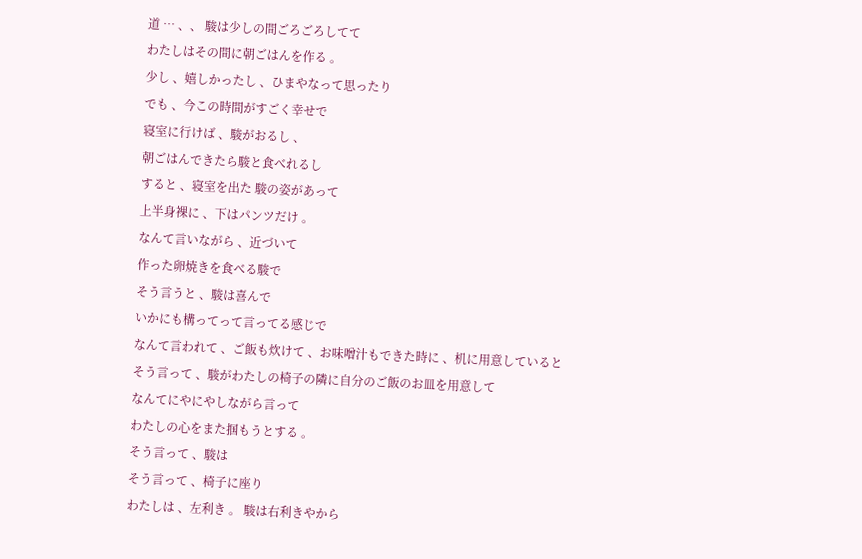道 … 、、 駿は少しの間ごろごろしてて
わたしはその間に朝ごはんを作る 。
少し 、嬉しかったし 、ひまやなって思ったり
でも 、今この時間がすごく幸せで
寝室に行けば 、駿がおるし 、
朝ごはんできたら駿と食べれるし
すると 、寝室を出た 駿の姿があって
上半身裸に 、下はパンツだけ 。
なんて言いながら 、近づいて
作った卵焼きを食べる駿で
そう言うと 、駿は喜んで
いかにも構ってって言ってる感じで
なんて言われて 、ご飯も炊けて 、お味噌汁もできた時に 、机に用意していると
そう言って 、駿がわたしの椅子の隣に自分のご飯のお皿を用意して
なんてにやにやしながら言って
わたしの心をまた掴もうとする 。
そう言って 、駿は
そう言って 、椅子に座り
わたしは 、左利き 。 駿は右利きやから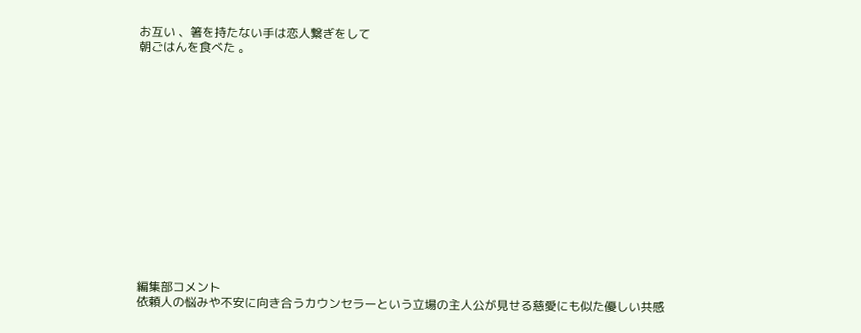お互い 、箸を持たない手は恋人繋ぎをして
朝ごはんを食べた 。















編集部コメント
依頼人の悩みや不安に向き合うカウンセラーという立場の主人公が見せる慈愛にも似た優しい共感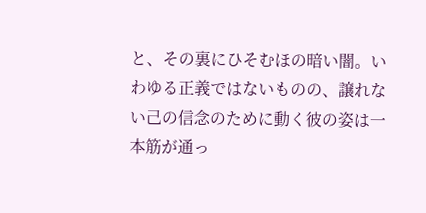と、その裏にひそむほの暗い闇。いわゆる正義ではないものの、譲れない己の信念のために動く彼の姿は一本筋が通っ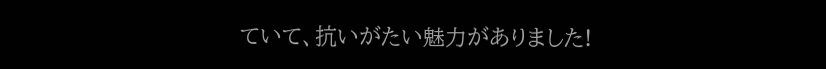ていて、抗いがたい魅力がありました!